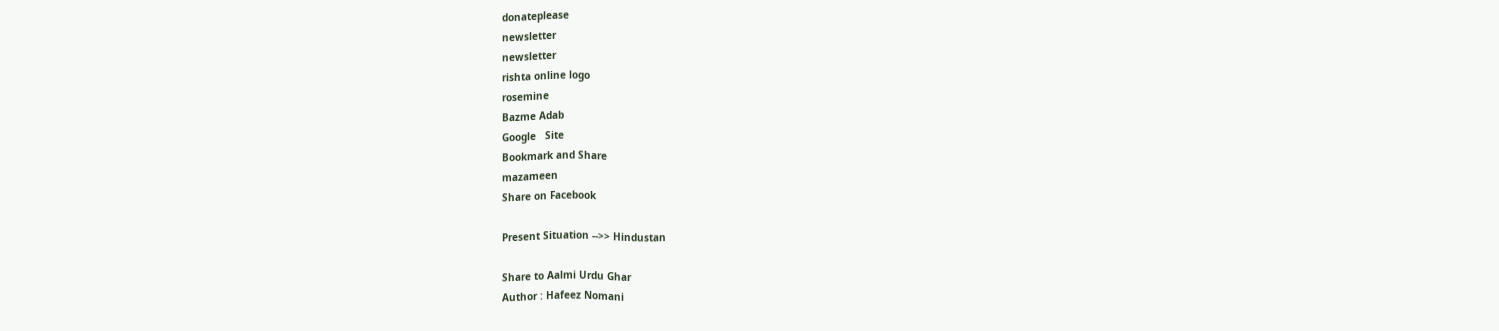donateplease
newsletter
newsletter
rishta online logo
rosemine
Bazme Adab
Google   Site
Bookmark and Share
mazameen
Share on Facebook

Present Situation -->> Hindustan

Share to Aalmi Urdu Ghar
Author : Hafeez Nomani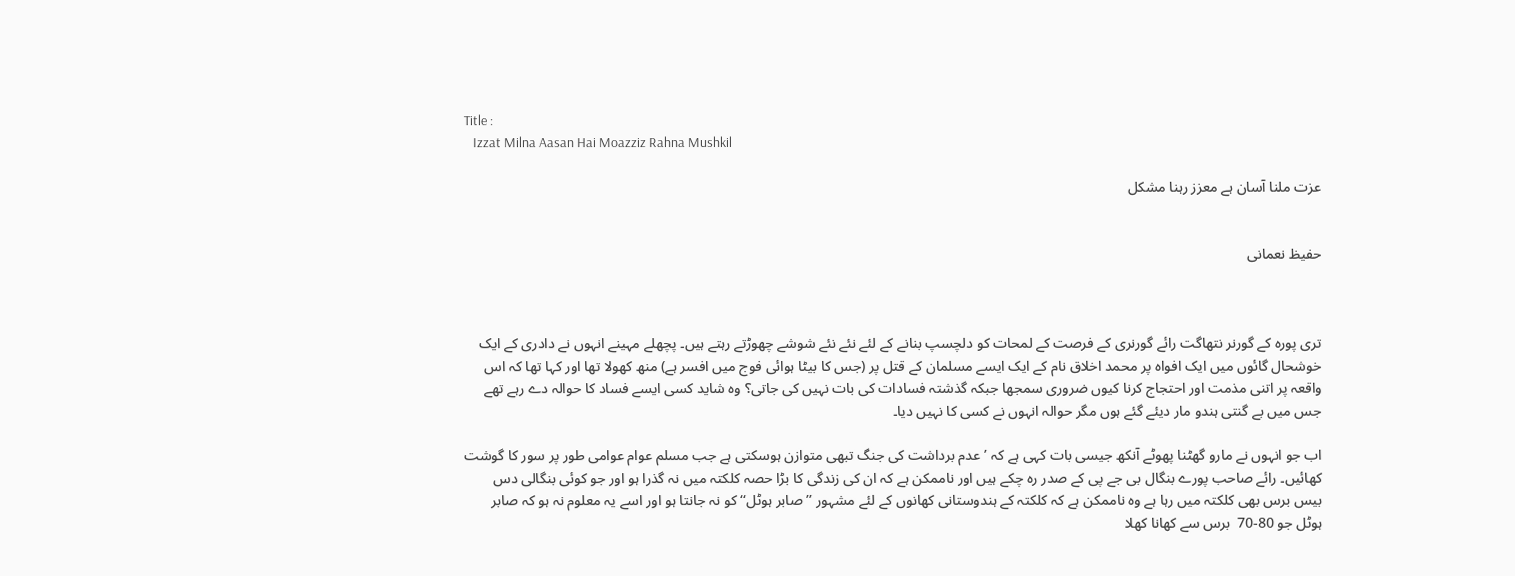Title :
   Izzat Milna Aasan Hai Moazziz Rahna Mushkil

عزت ملنا آسان ہے معزز رہنا مشکل


حفیظ نعمانی



تری پورہ کے گورنر نتھاگت رائے گورنری کے فرصت کے لمحات کو دلچسپ بنانے کے لئے نئے نئے شوشے چھوڑتے رہتے ہیں۔ پچھلے مہینے انہوں نے دادری کے ایک خوشحال گائوں میں ایک افواہ پر محمد اخلاق نام کے ایک ایسے مسلمان کے قتل پر (جس کا بیٹا ہوائی فوج میں افسر ہے) منھ کھولا تھا اور کہا تھا کہ اس واقعہ پر اتنی مذمت اور احتجاج کرنا کیوں ضروری سمجھا جبکہ گذشتہ فسادات کی بات نہیں کی جاتی؟ وہ شاید کسی ایسے فساد کا حوالہ دے رہے تھے جس میں بے گنتی ہندو مار دیئے گئے ہوں مگر حوالہ انہوں نے کسی کا نہیں دیا۔

اب جو انہوں نے مارو گھٹنا پھوٹے آنکھ جیسی بات کہی ہے کہ ’عدم برداشت کی جنگ تبھی متوازن ہوسکتی ہے جب مسلم عوام عوامی طور پر سور کا گوشت کھائیں۔ رائے صاحب پورے بنگال بی جے پی کے صدر رہ چکے ہیں اور ناممکن ہے کہ ان کی زندگی کا بڑا حصہ کلکتہ میں نہ گذرا ہو اور جو کوئی بنگالی دس بیس برس بھی کلکتہ میں رہا ہے وہ ناممکن ہے کہ کلکتہ کے ہندوستانی کھانوں کے لئے مشہور ’’صابر ہوٹل‘‘ کو نہ جانتا ہو اور اسے یہ معلوم نہ ہو کہ صابر ہوٹل جو 80-70  برس سے کھانا کھلا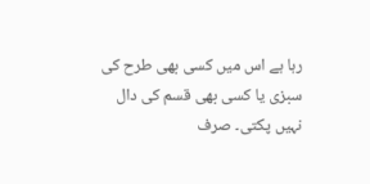رہا ہے اس میں کسی بھی طرح کی سبزی یا کسی بھی قسم کی دال نہیں پکتی۔ صرف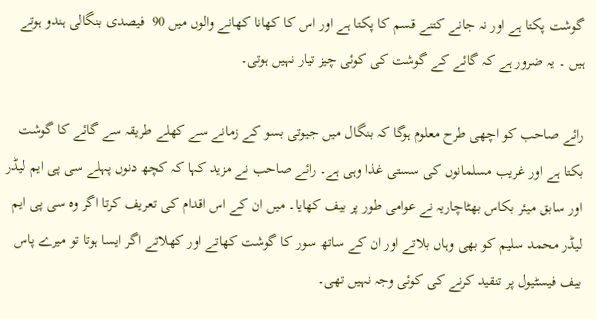گوشت پکتا ہے اور نہ جانے کتنے قسم کا پکتا ہے اور اس کا کھانا کھانے والوں میں 90  فیصدی بنگالی ہندو ہوتے ہیں ۔ یہ ضرور ہے کہ گائے کے گوشت کی کوئی چیز تیار نہیں ہوتی۔

رائے صاحب کو اچھی طرح معلوم ہوگا کہ بنگال میں جیوتی بسو کے زمانے سے کھلے طریقہ سے گائے کا گوشت بکتا ہے اور غریب مسلمانوں کی سستی غذا وہی ہے۔ رائے صاحب نے مزید کہا کہ کچھ دنوں پہلے سی پی ایم لیڈر اور سابق میئر بکاس بھٹاچاریہ نے عوامی طور پر بیف کھایا۔ میں ان کے اس اقدام کی تعریف کرتا اگر وہ سی پی ایم لیڈر محمد سلیم کو بھی وہاں بلاتے اور ان کے ساتھ سور کا گوشت کھاتے اور کھلاتے اگر ایسا ہوتا تو میرے پاس بیف فیسٹیول پر تنقید کرنے کی کوئی وجہ نہیں تھی۔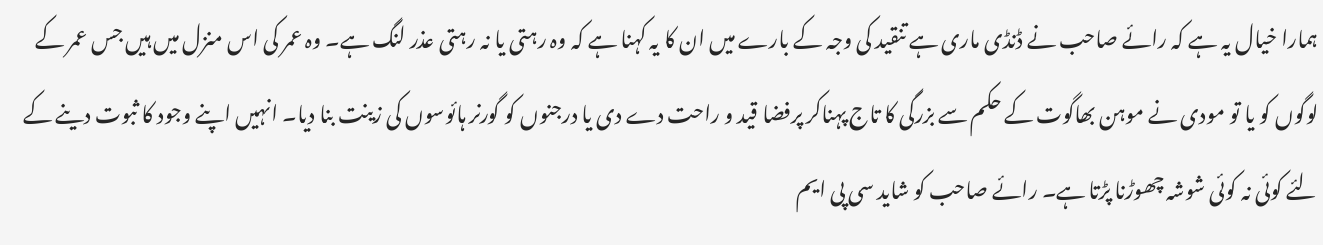ہمارا خیال یہ ہے کہ رائے صاحب نے ڈنڈی ماری ہے تنقید کی وجہ کے بارے میں ان کا یہ کہنا ہے کہ وہ رہتی یا نہ رہتی عذر لنگ ہے۔ وہ عمر کی اس منزل میں ہیں جس عمر کے لوگوں کو یا تو مودی نے موہن بھاگوت کے حکم سے بزرگی کا تاج پہناکر پرفضا قید و راحت دے دی یا درجنوں کو گورنر ہائوسوں کی زینت بنا دیا۔ انہیں اپنے وجود کا ثبوت دینے کے لئے کوئی نہ کوئی شوشہ چھوڑنا پڑتا ہے۔ رائے صاحب کو شاید سی پی ایم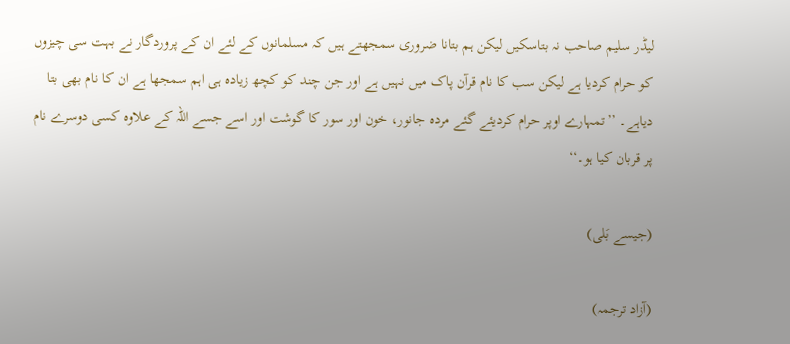لیڈر سلیم صاحب نہ بتاسکیں لیکن ہم بتانا ضروری سمجھتے ہیں کہ مسلمانوں کے لئے ان کے پروردگار نے بہت سی چیزوں کو حرام کردیا ہے لیکن سب کا نام قرآن پاک میں نہیں ہے اور جن چند کو کچھ زیادہ ہی اہم سمجھا ہے ان کا نام بھی بتا دیاہے۔ ’’تمہارے اوپر حرام کردیئے گئے مردہ جانور، خون اور سور کا گوشت اور اسے جسے اللہ کے علاوہ کسی دوسرے نام پر قربان کیا ہو۔‘‘

(جیسے بَلی)

(آزاد ترجمہ)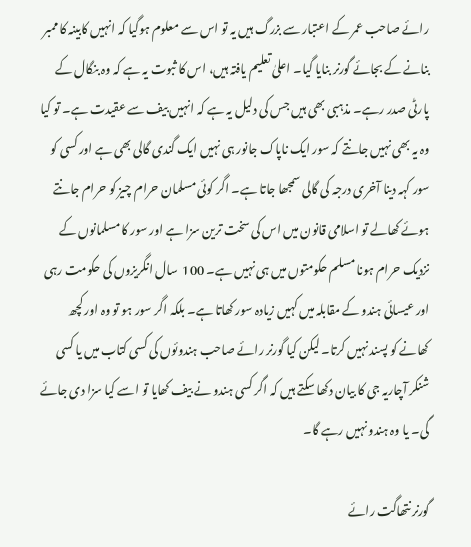رائے صاحب عمر کے اعتبار سے بزرگ ہیں یہ تو اس سے معلوم ہوگیا کہ انہیں کابینہ کا ممبر بنانے کے بجائے گورنر بنایا گیا۔ اعلیٰ تعلیم یافتہ ہیں، اس کا ثبوت یہ ہے کہ وہ بنگال کے پارٹی صدر رہے۔ مذہبی بھی ہیں جس کی دلیل یہ ہے کہ انہیں بیف سے عقیدت ہے۔ تو کیا وہ یہ بھی نہیں جانتے کہ سور ایک ناپاک جانور ہی نہیں ایک گندی گالی بھی ہے اور کسی کو سور کہہ دینا آخری درجہ کی گالی سمجھا جاتا ہے۔ اگر کوئی مسلمان حرام چیز کو حرام جانتے ہوئے کھالے تو اسلامی قانون میں اس کی سخت ترین سزا ہے اور سور کا مسلمانوں کے نزدیک حرام ہونا مسلم حکومتوں میں ہی نہیں ہے۔ 100  سال انگریزوں کی حکومت رہی اور عیسائی ہندو کے مقابلہ میں کہیں زیادہ سور کھاتا ہے۔ بلکہ اگر سور ہو تو وہ اور کچھ کھانے کو پسند نہیں کرتا۔ لیکن کیا گورنر رائے صاحب ہندوئوں کی کسی کتاب میں یا کسی شنکر آچاریہ جی کا بیان دکھا سکتے ہیں کہ اگر کسی ہندو نے بیف کھایا تو اسے کیا سزا دی جائے گی۔ یا وہ ہندو نہیں رہے گا۔

گورنر نتھاگت رائے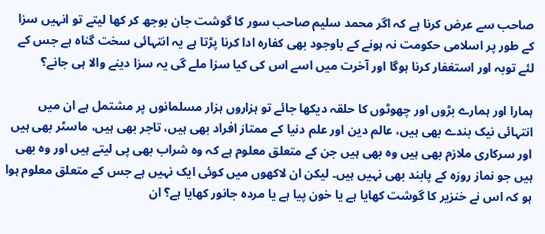صاحب سے عرض کرنا ہے کہ اگر محمد سلیم صاحب سور کا گوشت جان بوجھ کر کھا لیتے تو انہیں سزا کے طور پر اسلامی حکومت نہ ہونے کے باوجود بھی کفارہ ادا کرنا پڑتا ہے یہ انتہائی سخت گناہ ہے جس کے لئے توبہ اور استغفار کرنا ہوگا اور آخرت میں اسے اس کی کیا سزا ملے گی یہ سزا دینے والا ہی جانے؟

ہمارا اور ہمارے بڑوں اور چھوٹوں کا حلقہ دیکھا جائے تو ہزاروں ہزار مسلمانوں پر مشتمل ہے ان میں انتہائی نیک بندے بھی ہیں، عالم دین اور علم دنیا کے ممتاز افراد بھی ہیں، تاجر بھی ہیں، ماسٹر بھی ہیں اور سرکاری ملازم بھی ہیں وہ بھی ہیں جن کے متعلق معلوم ہے کہ وہ شراب بھی پی لیتے ہیں اور وہ بھی ہیں جو نماز روزہ کے پابند بھی نہیں ہیں۔ لیکن ان لاکھوں میں کوئی ایک نہیں ہے جس کے متعلق معلوم ہوا ہو کہ اس نے خنزیر کا گوشت کھایا ہے یا خون پیا ہے یا مردہ جانور کھایا ہے؟ ان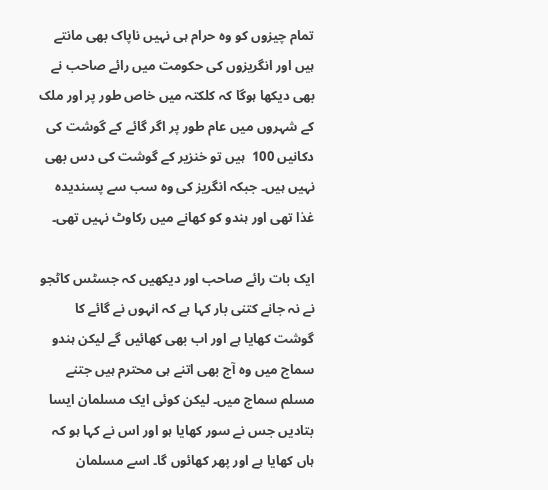تمام چیزوں کو وہ حرام ہی نہیں ناپاک بھی مانتے ہیں اور انگریزوں کی حکومت میں رائے صاحب نے بھی دیکھا ہوگا کہ کلکتہ میں خاص طور پر اور ملک کے شہروں میں عام طور پر اگر گائے کے گوشت کی دکانیں 100  ہیں تو خنزیر کے گوشت کی دس بھی نہیں ہیں۔ جبکہ انگریز کی وہ سب سے پسندیدہ غذا تھی اور ہندو کو کھانے میں رکاوٹ نہیں تھی۔

ایک بات رائے صاحب اور دیکھیں کہ جسٹس کاٹجو نے نہ جانے کتنی بار کہا ہے کہ انہوں نے گائے کا گوشت کھایا ہے اور اب بھی کھائیں گے لیکن ہندو سماج میں وہ آج بھی اتنے ہی محترم ہیں جتنے مسلم سماج میں۔ لیکن کوئی ایک مسلمان ایسا بتادیں جس نے سور کھایا ہو اور اس نے کہا ہو کہ ہاں کھایا ہے اور پھر کھائوں گا۔ اسے مسلمان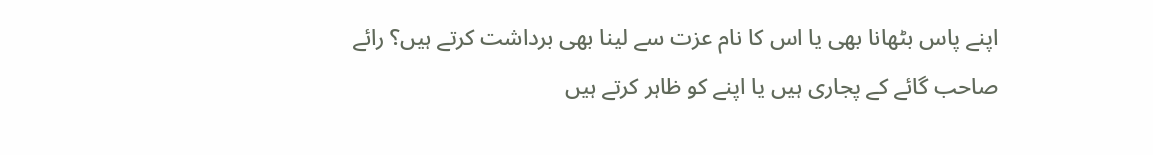اپنے پاس بٹھانا بھی یا اس کا نام عزت سے لینا بھی برداشت کرتے ہیں؟ رائے صاحب گائے کے پجاری ہیں یا اپنے کو ظاہر کرتے ہیں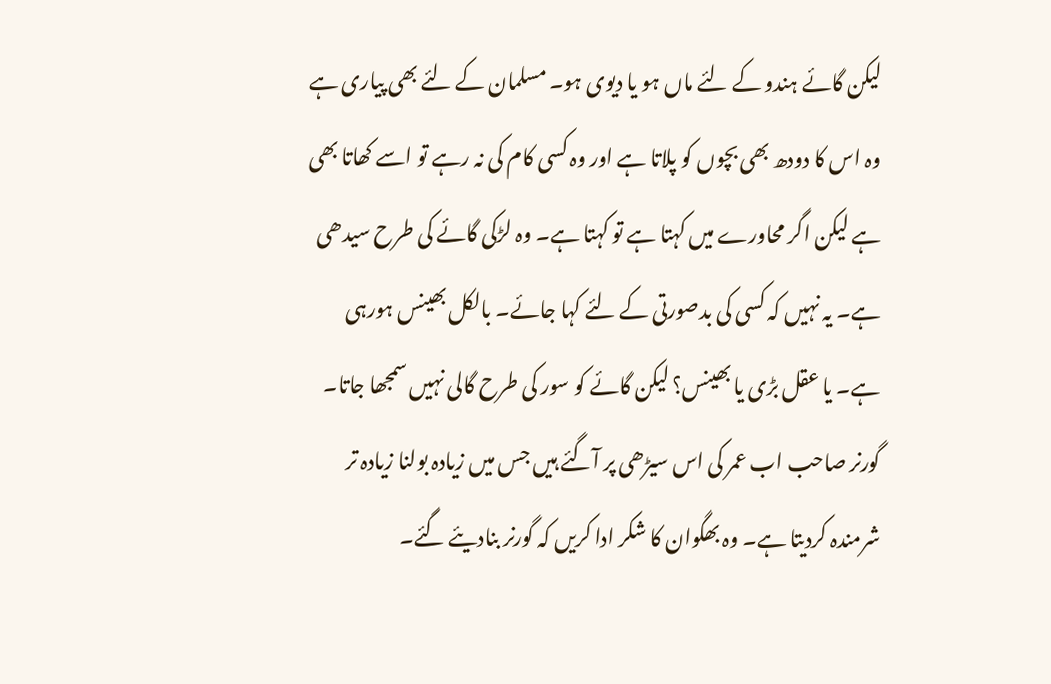لیکن گائے ہندو کے لئے ماں ہو یا دیوی ہو۔ مسلمان کے لئے بھی پیاری ہے وہ اس کا دودھ بھی بچوں کو پلاتا ہے اور وہ کسی کام کی نہ رہے تو اسے کھاتا بھی ہے لیکن اگر محاورے میں کہتا ہے تو کہتا ہے۔ وہ لڑکی گائے کی طرح سیدھی ہے۔ یہ نہیں کہ کسی کی بدصورتی کے لئے کہا جائے۔ بالکل بھینس ہورہی ہے۔ یا عقل بڑی یا بھینس؟ لیکن گائے کو سور کی طرح گالی نہیں سمجھا جاتا۔ گورنر صاحب اب عمر کی اس سیڑھی پر آگئے ہیں جس میں زیادہ بولنا زیادہ تر شرمندہ کردیتا ہے۔ وہ بھگوان کا شکر ادا کریں کہ گورنر بنادیئے گئے۔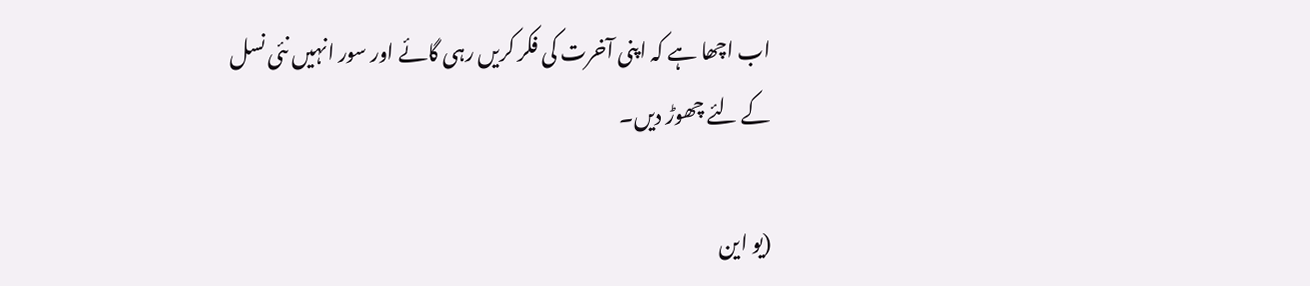اب اچھا ہے کہ اپنی آخرت کی فکر کریں رہی گائے اور سور انہیں نئی نسل کے لئے چھوڑ دیں۔

(یو این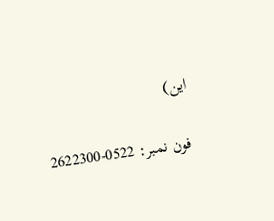این)

 فون نمبر: 0522-2622300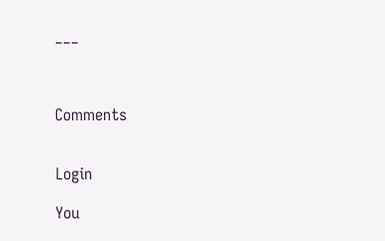___



Comments


Login

You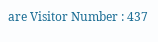are Visitor Number : 437